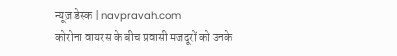न्यूज़ डेस्क | navpravah.com
कोरोना वायरस के बीच प्रवासी मजदूरों को उनके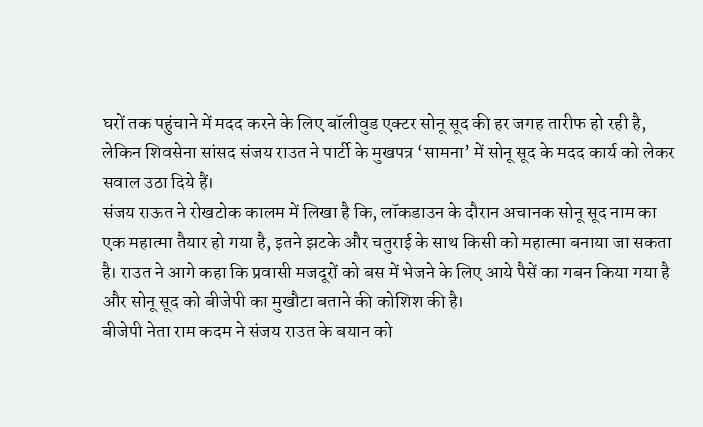घरों तक पहुंचाने में मदद करने के लिए बॉलीवुड एक्टर सोनू सूद की हर जगह तारीफ हो रही है, लेकिन शिवसेना सांसद संजय राउत ने पार्टी के मुखपत्र ‘सामना’ में सोनू सूद के मदद कार्य को लेकर सवाल उठा दिये हैं।
संजय राऊत ने रोखटोक कालम में लिखा है कि, लॉकडाउन के दौरान अचानक सोनू सूद नाम का एक महात्मा तैयार हो गया है, इतने झटके और चतुराई के साथ किसी को महात्मा बनाया जा सकता है। राउत ने आगे कहा कि प्रवासी मजदूरों को बस में भेजने के लिए आये पैसें का गबन किया गया है और सोनू सूद को बीजेपी का मुखौटा बताने की कोशिश की है।
बीजेपी नेता राम कदम ने संजय राउत के बयान को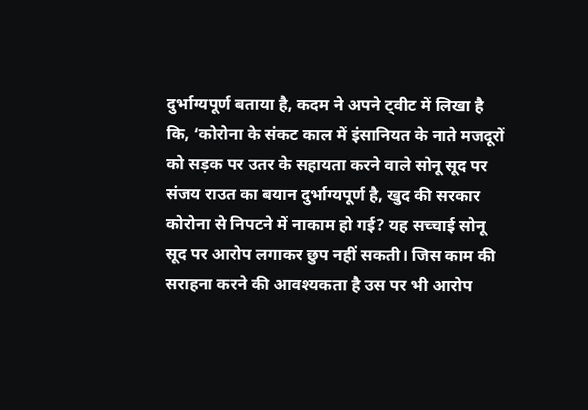दुर्भाग्यपूर्ण बताया है, कदम ने अपने ट्वीट में लिखा है कि, ‘कोरोना के संकट काल में इंसानियत के नाते मजदूरों को सड़क पर उतर के सहायता करने वाले सोनू सूद पर संजय राउत का बयान दुर्भाग्यपूर्ण है, खुद की सरकार कोरोना से निपटने में नाकाम हो गई? यह सच्चाई सोनू सूद पर आरोप लगाकर छुप नहीं सकती। जिस काम की सराहना करने की आवश्यकता है उस पर भी आरोप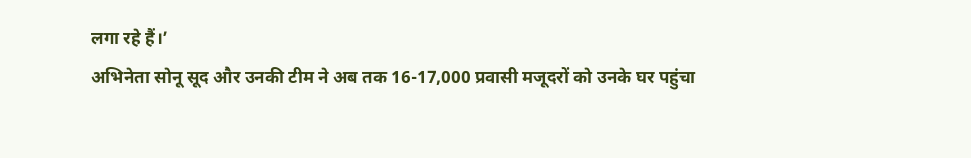लगा रहे हैं।’
अभिनेता सोनू सूद और उनकी टीम ने अब तक 16-17,000 प्रवासी मजूदरों को उनके घर पहुंचा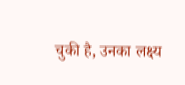चुकी है, उनका लक्ष्य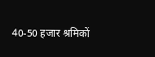40-50 हजार श्रमिकों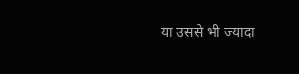या उससे भी ज्यादा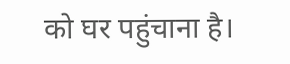को घर पहुंचाना है।